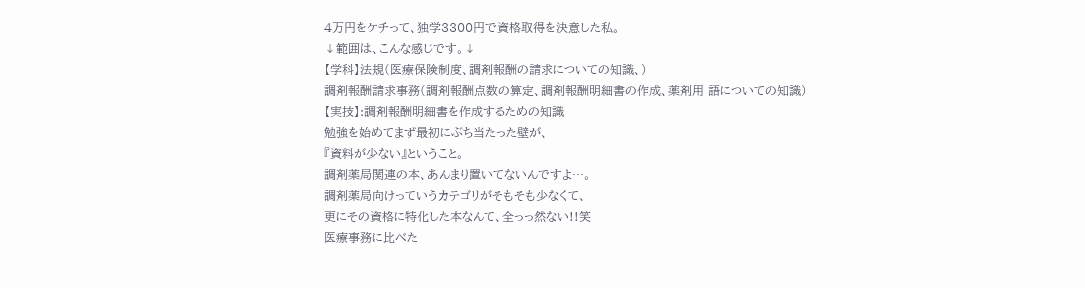4万円をケチって、独学3300円で資格取得を決意した私。
↓範囲は、こんな感じです。↓
【学科】法規(医療保険制度、調剤報酬の請求についての知識、)
調剤報酬請求事務(調剤報酬点数の算定、調剤報酬明細書の作成、薬剤用 語についての知識)
【実技】:調剤報酬明細書を作成するための知識
勉強を始めてまず最初にぶち当たった壁が、
『資料が少ない』ということ。
調剤薬局関連の本、あんまり置いてないんですよ…。
調剤薬局向けっていうカテゴリがそもそも少なくて、
更にその資格に特化した本なんて、全っっ然ない!!笑
医療事務に比べた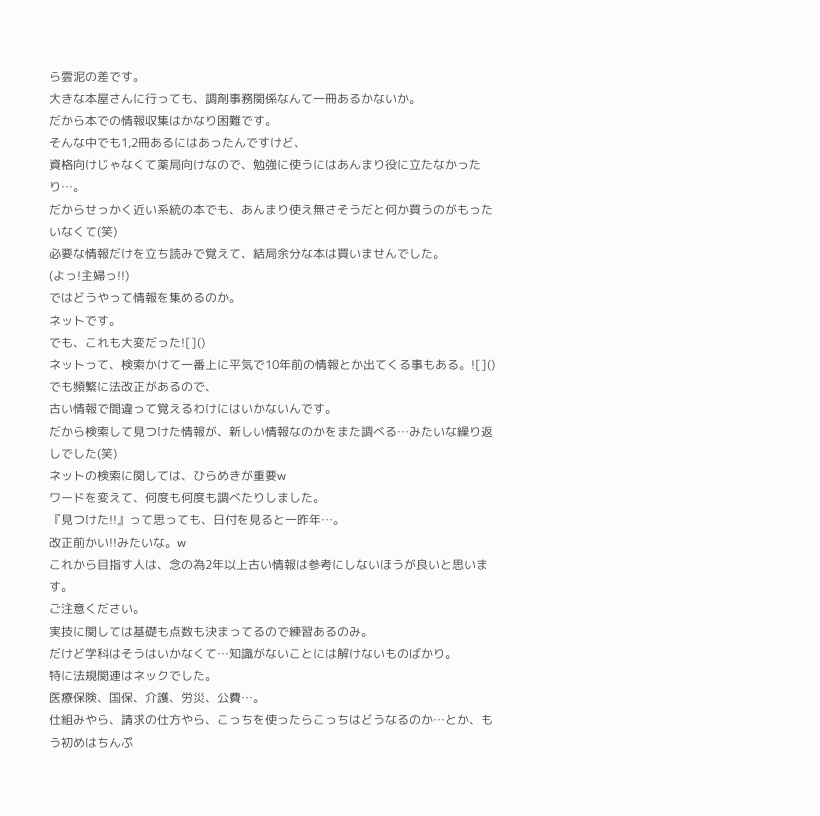ら雲泥の差です。
大きな本屋さんに行っても、調剤事務関係なんて一冊あるかないか。
だから本での情報収集はかなり困難です。
そんな中でも1,2冊あるにはあったんですけど、
資格向けじゃなくて薬局向けなので、勉強に使うにはあんまり役に立たなかったり…。
だからせっかく近い系統の本でも、あんまり使え無さそうだと何か買うのがもったいなくて(笑)
必要な情報だけを立ち読みで覚えて、結局余分な本は買いませんでした。
(よっ!主婦っ!!)
ではどうやって情報を集めるのか。
ネットです。
でも、これも大変だった![]()
ネットって、検索かけて一番上に平気で10年前の情報とか出てくる事もある。![]()
でも頻繁に法改正があるので、
古い情報で間違って覚えるわけにはいかないんです。
だから検索して見つけた情報が、新しい情報なのかをまた調べる…みたいな繰り返しでした(笑)
ネットの検索に関しては、ひらめきが重要w
ワードを変えて、何度も何度も調べたりしました。
『見つけた!!』って思っても、日付を見ると一昨年…。
改正前かい!!みたいな。w
これから目指す人は、念の為2年以上古い情報は参考にしないほうが良いと思います。
ご注意ください。
実技に関しては基礎も点数も決まってるので練習あるのみ。
だけど学科はそうはいかなくて…知識がないことには解けないものばかり。
特に法規関連はネックでした。
医療保険、国保、介護、労災、公費…。
仕組みやら、請求の仕方やら、こっちを使ったらこっちはどうなるのか…とか、もう初めはちんぷ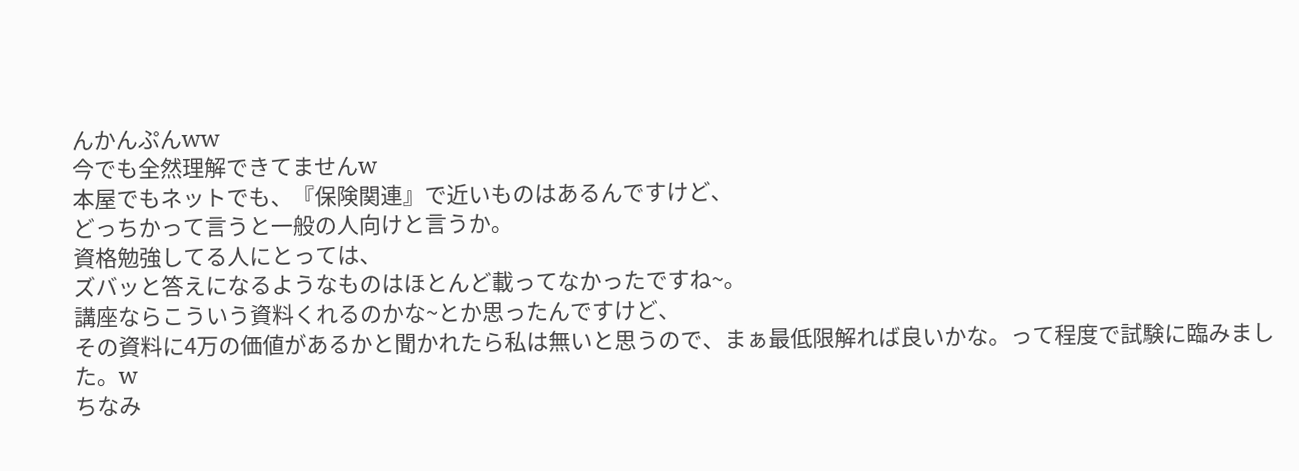んかんぷんww
今でも全然理解できてませんw
本屋でもネットでも、『保険関連』で近いものはあるんですけど、
どっちかって言うと一般の人向けと言うか。
資格勉強してる人にとっては、
ズバッと答えになるようなものはほとんど載ってなかったですね~。
講座ならこういう資料くれるのかな~とか思ったんですけど、
その資料に4万の価値があるかと聞かれたら私は無いと思うので、まぁ最低限解れば良いかな。って程度で試験に臨みました。w
ちなみ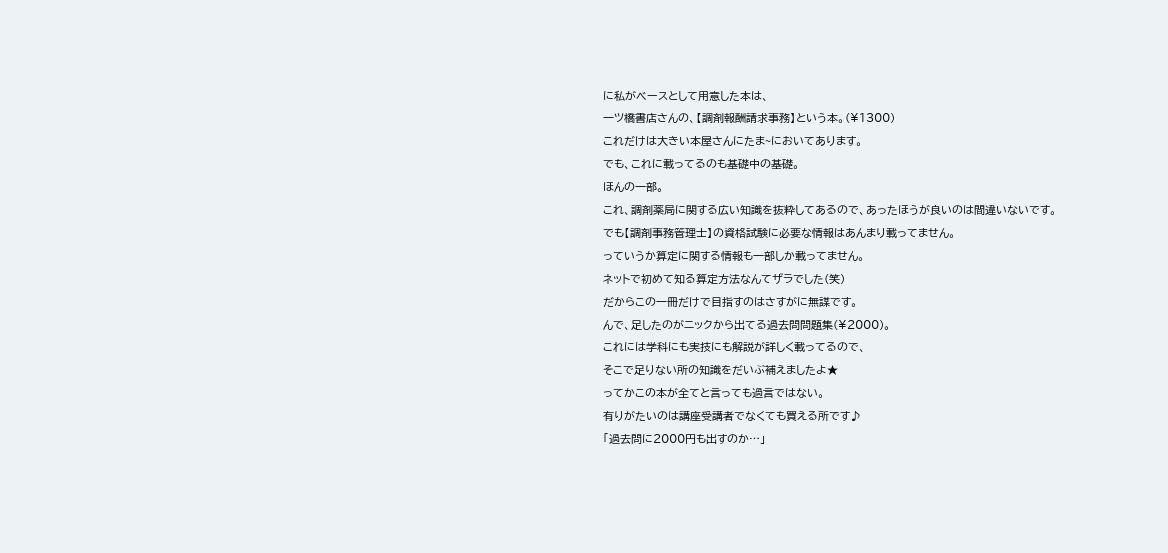に私がベースとして用意した本は、
一ツ橋書店さんの、【調剤報酬請求事務】という本。(¥1300)
これだけは大きい本屋さんにたま~においてあります。
でも、これに載ってるのも基礎中の基礎。
ほんの一部。
これ、調剤薬局に関する広い知識を抜粋してあるので、あったほうが良いのは間違いないです。
でも【調剤事務管理士】の資格試験に必要な情報はあんまり載ってません。
っていうか算定に関する情報も一部しか載ってません。
ネットで初めて知る算定方法なんてザラでした(笑)
だからこの一冊だけで目指すのはさすがに無謀です。
んで、足したのがニックから出てる過去問問題集(¥2000)。
これには学科にも実技にも解説が詳しく載ってるので、
そこで足りない所の知識をだいぶ補えましたよ★
ってかこの本が全てと言っても過言ではない。
有りがたいのは講座受講者でなくても買える所です♪
「過去問に2000円も出すのか…」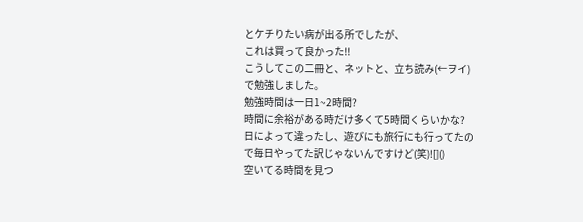とケチりたい病が出る所でしたが、
これは買って良かった!!
こうしてこの二冊と、ネットと、立ち読み(←ヲイ)
で勉強しました。
勉強時間は一日1~2時間?
時間に余裕がある時だけ多くて5時間くらいかな?
日によって違ったし、遊びにも旅行にも行ってたので毎日やってた訳じゃないんですけど(笑)![]()
空いてる時間を見つ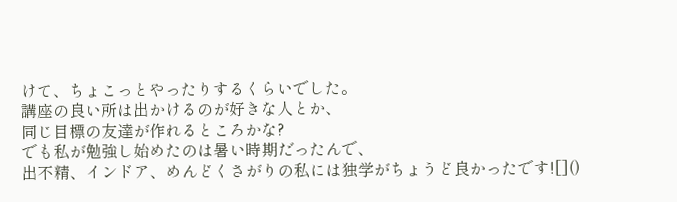けて、ちょこっとやったりするくらいでした。
講座の良い所は出かけるのが好きな人とか、
同じ目標の友達が作れるところかな?
でも私が勉強し始めたのは暑い時期だったんで、
出不精、インドア、めんどくさがりの私には独学がちょうど良かったです![]()